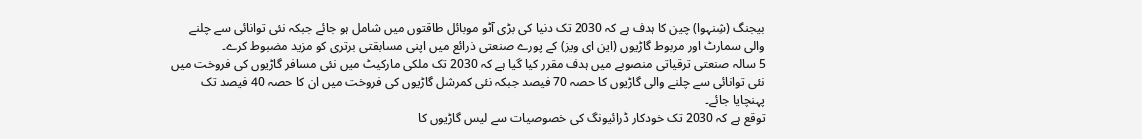بیجنگ (شِنہوا) چین کا ہدف ہے کہ 2030 تک دنیا کی بڑی آٹو موبائل طاقتوں میں شامل ہو جائے جبکہ نئی توانائی سے چلنے والی سمارٹ اور مربوط گاڑیوں (این ای ویز) کے پورے صنعتی ذرائع میں اپنی مسابقتی برتری کو مزید مضبوط کرے۔
5 سالہ صنعتی ترقیاتی منصوبے میں ہدف مقرر کیا گیا ہے کہ 2030 تک ملکی مارکیٹ میں نئی مسافر گاڑیوں کی فروخت میں نئی توانائی سے چلنے والی گاڑیوں کا حصہ 70 فیصد جبکہ نئی کمرشل گاڑیوں کی فروخت میں ان کا حصہ 40 فیصد تک پہنچایا جائے۔
توقع ہے کہ 2030 تک خودکار ڈرائیونگ کی خصوصیات سے لیس گاڑیوں کا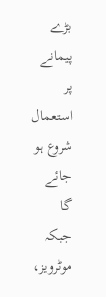بڑے پیمانے پر استعمال شروع ہو جائے گا جبکہ موٹرویز،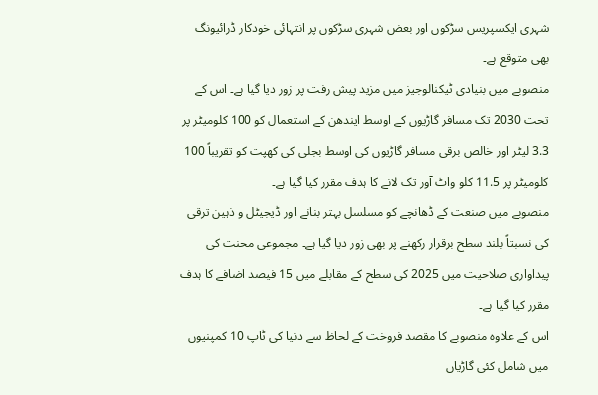شہری ایکسپریس سڑکوں اور بعض شہری سڑکوں پر انتہائی خودکار ڈرائیونگ بھی متوقع ہے۔
منصوبے میں بنیادی ٹیکنالوجیز میں مزید پیش رفت پر زور دیا گیا ہے۔ اس کے تحت 2030 تک مسافر گاڑیوں کے اوسط ایندھن کے استعمال کو 100 کلومیٹر پر 3.3 لیٹر اور خالص برقی مسافر گاڑیوں کی اوسط بجلی کی کھپت کو تقریباً 100 کلومیٹر پر 11.5 کلو واٹ آور تک لانے کا ہدف مقرر کیا گیا ہے۔
منصوبے میں صنعت کے ڈھانچے کو مسلسل بہتر بنانے اور ڈیجیٹل و ذہین ترقی کی نسبتاً بلند سطح برقرار رکھنے پر بھی زور دیا گیا ہے۔ مجموعی محنت کی پیداواری صلاحیت میں 2025 کی سطح کے مقابلے میں 15 فیصد اضافے کا ہدف مقرر کیا گیا ہے۔
اس کے علاوہ منصوبے کا مقصد فروخت کے لحاظ سے دنیا کی ٹاپ 10 کمپنیوں میں شامل کئی گاڑیاں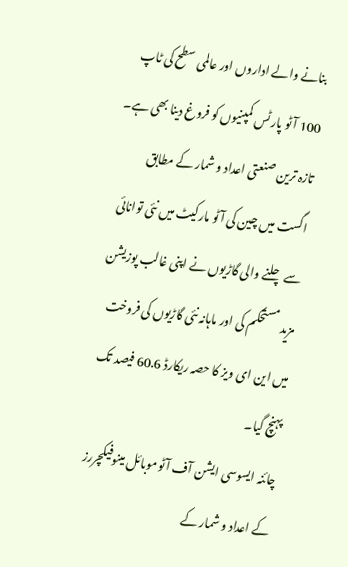بنانے والے اداروں اور عالمی سطح کی ٹاپ 100 آٹو پارٹس کمپنیوں کو فروغ دینا بھی ہے۔
تازہ ترین صنعتی اعداد و شمار کے مطابق اگست میں چین کی آٹو مارکیٹ میں نئی توانائی سے چلنے والی گاڑیوں نے اپنی غالب پوزیشن مزید مستحکم کی اور ماہانہ نئی گاڑیوں کی فروخت میں این ای ویز کا حصہ ریکارڈ 60.6 فیصد تک پہنچ گیا۔
چائنہ ایسوسی ایشن آف آٹوموبائل مینوفیکچررز کے اعداد و شمار کے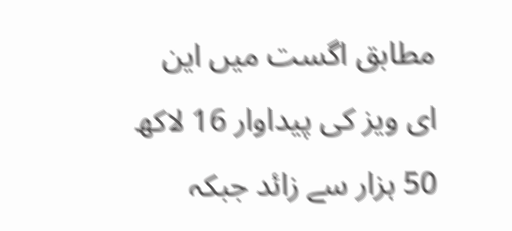مطابق اگست میں این ای ویز کی پیداوار 16 لاکھ 50 ہزار سے زائد جبکہ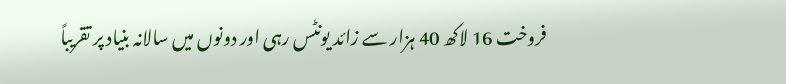فروخت 16 لاکھ 40 ہزار سے زائد یونٹس رہی اور دونوں میں سالانہ بنیاد پر تقریباً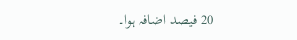20 فیصد اضافہ ہوا۔